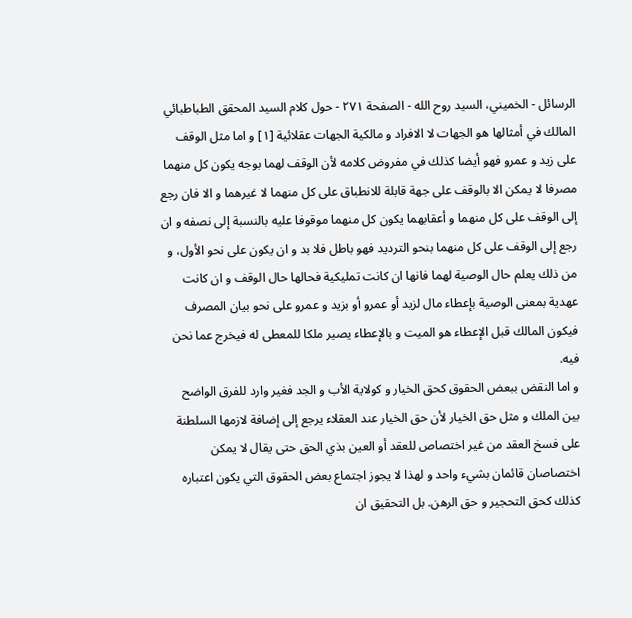الرسائل - الخميني، السيد روح الله - الصفحة ٢٧١ - حول كلام السيد المحقق الطباطبائي
المالك في أمثالها هو الجهات لا الافراد و مالكية الجهات عقلائية [١] و اما مثل الوقف على زيد و عمرو فهو أيضا كذلك في مفروض كلامه لأن الوقف لهما بوجه يكون كل منهما مصرفا لا يمكن الا بالوقف على جهة قابلة للانطباق على كل منهما لا غيرهما و الا فان رجع إلى الوقف على كل منهما و أعقابهما يكون كل منهما موقوفا عليه بالنسبة إلى نصفه و ان رجع إلى الوقف على كل منهما بنحو الترديد فهو باطل فلا بد و ان يكون على نحو الأول، و من ذلك يعلم حال الوصية لهما فانها ان كانت تمليكية فحالها حال الوقف و ان كانت عهدية بمعنى الوصية بإعطاء مال لزيد أو عمرو أو بزيد و عمرو على نحو بيان المصرف فيكون المالك قبل الإعطاء هو الميت و بالإعطاء يصير ملكا للمعطى له فيخرج عما نحن فيه.
و اما النقض ببعض الحقوق كحق الخيار و كولاية الأب و الجد فغير وارد للفرق الواضح بين الملك و مثل حق الخيار لأن حق الخيار عند العقلاء يرجع إلى إضافة لازمها السلطنة على فسخ العقد من غير اختصاص للعقد أو العين بذي الحق حتى يقال لا يمكن اختصاصان قائمان بشيء واحد و لهذا لا يجوز اجتماع بعض الحقوق التي يكون اعتباره كذلك كحق التحجير و حق الرهن. بل التحقيق ان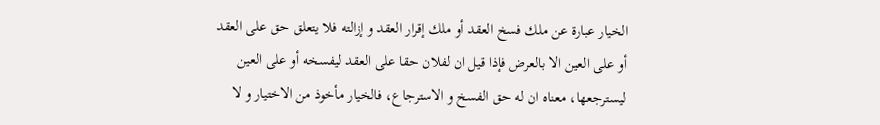الخيار عبارة عن ملك فسخ العقد أو ملك إقرار العقد و إزالته فلا يتعلق حق على العقد أو على العين الا بالعرض فإذا قيل ان لفلان حقا على العقد ليفسخه أو على العين ليسترجعها، معناه ان له حق الفسخ و الاسترجاع، فالخيار مأخوذ من الاختيار و لا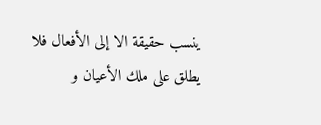ينسب حقيقة الا إلى الأفعال فلا يطلق على ملك الأعيان و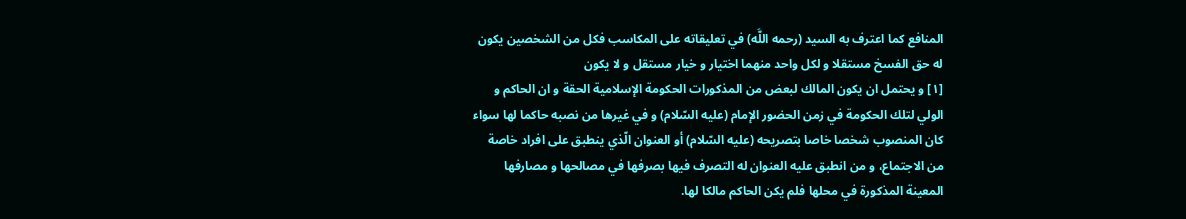المنافع كما اعترف به السيد (رحمه اللَّه) في تعليقاته على المكاسب فكل من الشخصين يكون له حق الفسخ مستقلا و لكل واحد منهما اختيار و خيار مستقل و لا يكون
[١] و يحتمل ان يكون المالك لبعض من المذكورات الحكومة الإسلامية الحقة و ان الحاكم و الولي لتلك الحكومة في زمن الحضور الإمام (عليه السّلام) و في غيرها من نصبه حاكما لها سواء كان المنصوب شخصا خاصا بتصريحه (عليه السّلام) أو العنوان الّذي ينطبق على افراد خاصة من الاجتماع، و من انطبق عليه العنوان له التصرف فيها بصرفها في مصالحها و مصارفها المعينة المذكورة في محلها فلم يكن الحاكم مالكا لها.